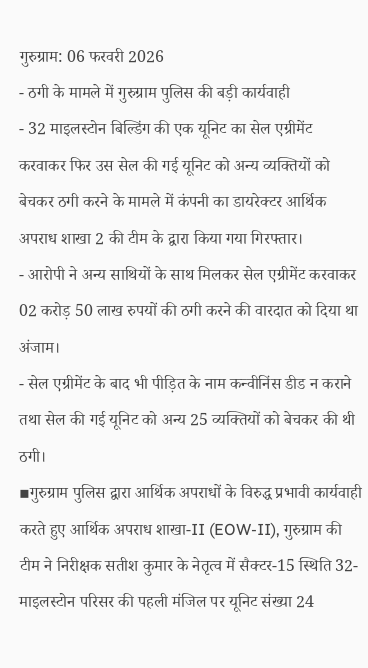गुरुग्राम: 06 फरवरी 2026
- ठगी के मामले में गुरुग्राम पुलिस की बड़ी कार्यवाही
- 32 माइलस्टोन बिल्डिंग की एक यूनिट का सेल एग्रीमेंट करवाकर फिर उस सेल की गई यूनिट को अन्य व्यक्तियों को बेचकर ठगी करने के मामले में कंपनी का डायरेक्टर आर्थिक अपराध शाखा 2 की टीम के द्वारा किया गया गिरफ्तार।
- आरोपी ने अन्य साथियों के साथ मिलकर सेल एग्रीमेंट करवाकर 02 करोड़ 50 लाख रुपयों की ठगी करने की वारदात को दिया था अंजाम।
- सेल एग्रीमेंट के बाद भी पीड़ित के नाम कन्वीनिंस डीड न कराने तथा सेल की गई यूनिट को अन्य 25 व्यक्तियों को बेचकर की थी ठगी।
▪गुरुग्राम पुलिस द्वारा आर्थिक अपराधों के विरुद्ध प्रभावी कार्यवाही करते हुए आर्थिक अपराध शाखा-II (EOW-II), गुरुग्राम की टीम ने निरीक्षक सतीश कुमार के नेतृत्व में सैक्टर-15 स्थिति 32-माइलस्टोन परिसर की पहली मंजिल पर यूनिट संख्या 24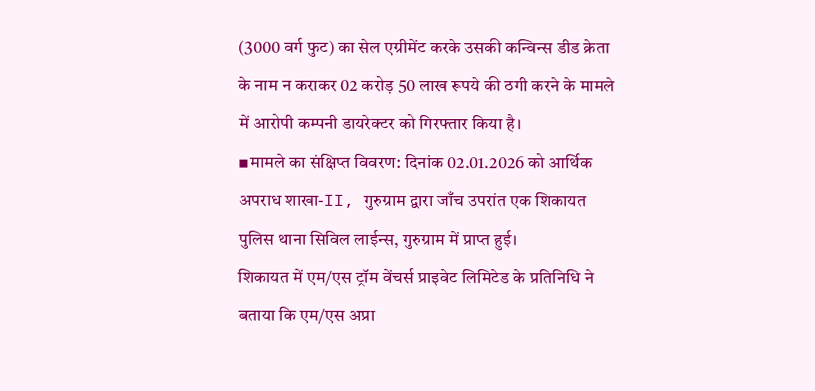(3000 वर्ग फुट) का सेल एग्रीमेंट करके उसकी कन्विन्स डीड क्रेता के नाम न कराकर 02 करोड़ 50 लाख रूपये की ठगी करने के मामले में आरोपी कम्पनी डायरेक्टर को गिरफ्तार किया है।
▪मामले का संक्षिप्त विवरण: दिनांक 02.01.2026 को आर्थिक अपराध शाखा-II, गुरुग्राम द्वारा जाँच उपरांत एक शिकायत पुलिस थाना सिविल लाईन्स, गुरुग्राम में प्राप्त हुई।
शिकायत में एम/एस ट्रॉम वेंचर्स प्राइवेट लिमिटेड के प्रतिनिधि ने बताया कि एम/एस अप्रा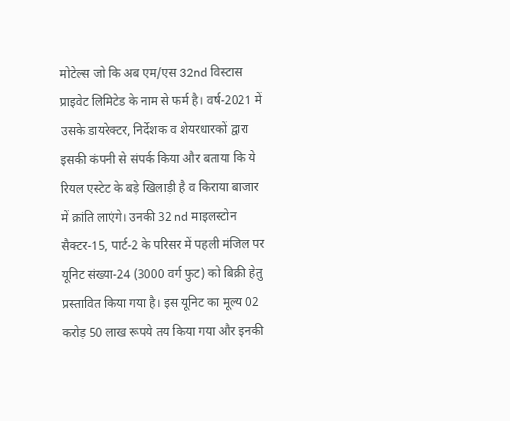मोटेल्स जो कि अब एम/एस 32nd विस्टास प्राइवेट लिमिटेड के नाम से फर्म है। वर्ष-2021 में उसके डायरेक्टर, निर्देशक व शेयरधारकों द्वारा इसकी कंपनी से संपर्क किया और बताया कि ये रियल एस्टेट के बड़े खिलाड़ी है व किराया बाजार में क्रांति लाएंगे। उनकी 32 nd माइलस्टोन सैक्टर-15, पार्ट-2 के परिसर में पहली मंजिल पर यूनिट संख्या-24 (3000 वर्ग फुट) को बिक्री हेतु प्रस्तावित किया गया है। इस यूनिट का मूल्य 02 करोड़ 50 लाख रूपये तय किया गया और इनकी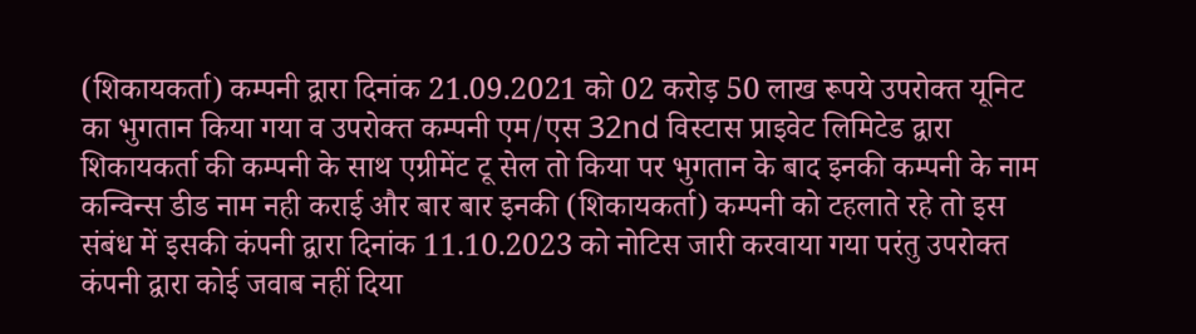(शिकायकर्ता) कम्पनी द्वारा दिनांक 21.09.2021 को 02 करोड़ 50 लाख रूपये उपरोक्त यूनिट का भुगतान किया गया व उपरोक्त कम्पनी एम/एस 32nd विस्टास प्राइवेट लिमिटेड द्वारा शिकायकर्ता की कम्पनी के साथ एग्रीमेंट टू सेल तो किया पर भुगतान के बाद इनकी कम्पनी के नाम कन्विन्स डीड नाम नही कराई और बार बार इनकी (शिकायकर्ता) कम्पनी को टहलाते रहे तो इस संबंध में इसकी कंपनी द्वारा दिनांक 11.10.2023 को नोटिस जारी करवाया गया परंतु उपरोक्त कंपनी द्वारा कोई जवाब नहीं दिया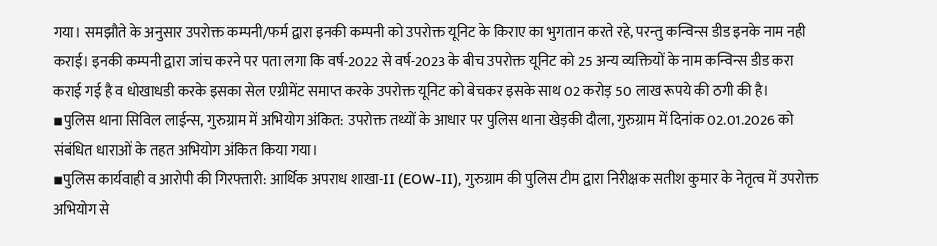गया। समझौते के अनुसार उपरोक्त कम्पनी/फर्म द्वारा इनकी कम्पनी को उपरोक्त यूनिट के किराए का भुगतान करते रहे, परन्तु कन्विन्स डीड इनके नाम नही कराई। इनकी कम्पनी द्वारा जांच करने पर पता लगा कि वर्ष-2022 से वर्ष-2023 के बीच उपरोक्त यूनिट को 25 अन्य व्यक्तियों के नाम कन्विन्स डीड करा कराई गई है व धोखाधडी करके इसका सेल एग्रीमेंट समाप्त करके उपरोक्त यूनिट को बेचकर इसके साथ 02 करोड़ 50 लाख रूपये की ठगी की है।
▪पुलिस थाना सिविल लाईन्स, गुरुग्राम में अभियोग अंकित: उपरोक्त तथ्यों के आधार पर पुलिस थाना खेड़की दौला, गुरुग्राम में दिनांक 02.01.2026 को संबंधित धाराओं के तहत अभियोग अंकित किया गया।
▪पुलिस कार्यवाही व आरोपी की गिरफ्तारी: आर्थिक अपराध शाखा-II (EOW-II), गुरुग्राम की पुलिस टीम द्वारा निरीक्षक सतीश कुमार के नेतृत्व में उपरोक्त अभियोग से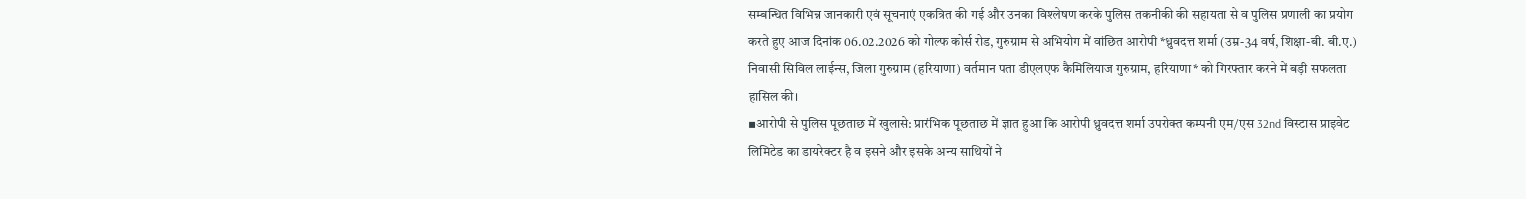सम्बन्धित विभिन्न जानकारी एवं सूचनाएं एकत्रित की गई और उनका विश्लेषण करके पुलिस तकनीकी की सहायता से व पुलिस प्रणाली का प्रयोग करते हुए आज दिनांक 06.02.2026 को गोल्फ कोर्स रोड, गुरुग्राम से अभियोग में वांछित आरोपी *ध्रुवदत्त शर्मा (उम्र-34 वर्ष, शिक्षा-बी. बी.ए.) निवासी सिविल लाईन्स, जिला गुरुग्राम (हरियाणा) वर्तमान पता डीएलएफ कैमिलियाज गुरुग्राम, हरियाणा* को गिरफ्तार करने में बड़ी सफलता हासिल की।
▪आरोपी से पुलिस पूछताछ में खुलासे: प्रारंभिक पूछताछ में ज्ञात हुआ कि आरोपी ध्रुवदत्त शर्मा उपरोक्त कम्पनी एम/एस 32nd विस्टास प्राइवेट लिमिटेड का डायरेक्टर है व इसने और इसके अन्य साथियों ने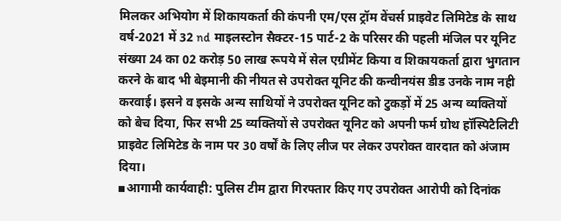मिलकर अभियोग में शिकायकर्ता की कंपनी एम/एस ट्रॉम वेंचर्स प्राइवेट लिमिटेड के साथ वर्ष-2021 में 32 nd माइलस्टोन सैक्टर-15 पार्ट-2 के परिसर की पहली मंजिल पर यूनिट संख्या 24 का 02 करोड़ 50 लाख रूपये में सेल एग्रीमेंट किया व शिकायकर्ता द्वारा भुगतान करने के बाद भी बेइमानी की नीयत से उपरोक्त यूनिट की कन्वीनयंस डीड उनके नाम नही करवाई। इसने व इसके अन्य साथियों ने उपरोक्त यूनिट को टुकड़ों में 25 अन्य व्यक्तियों को बेच दिया, फिर सभी 25 व्यक्तियों से उपरोक्त यूनिट को अपनी फर्म ग्रोथ हॉस्पिटैलिटी प्राइवेट लिमिटेड के नाम पर 30 वर्षों के लिए लीज पर लेकर उपरोक्त वारदात को अंजाम दिया।
▪आगामी कार्यवाही: पुलिस टीम द्वारा गिरफ्तार किए गए उपरोक्त आरोपी को दिनांक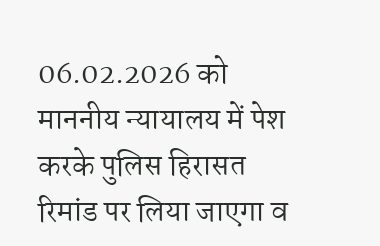06.02.2026 को माननीय न्यायालय में पेश करके पुलिस हिरासत रिमांड पर लिया जाएगा व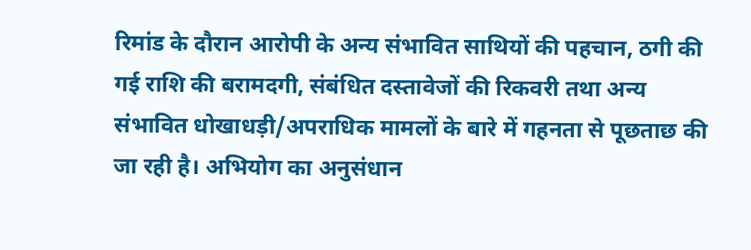रिमांड के दौरान आरोपी के अन्य संभावित साथियों की पहचान, ठगी की गई राशि की बरामदगी, संबंधित दस्तावेजों की रिकवरी तथा अन्य संभावित धोखाधड़ी/अपराधिक मामलों के बारे में गहनता से पूछताछ की जा रही है। अभियोग का अनुसंधान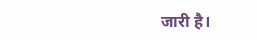जारी है।